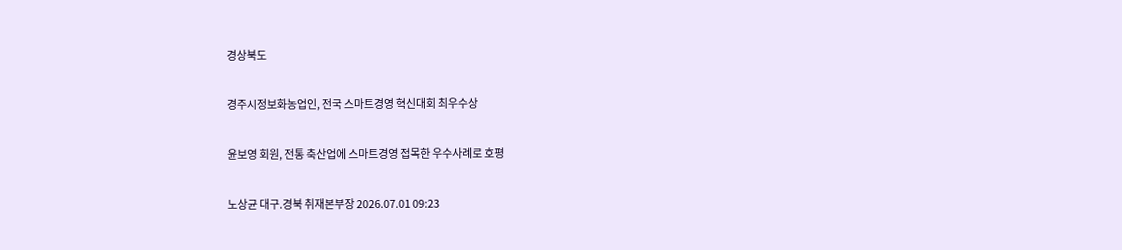경상북도

경주시정보화농업인, 전국 스마트경영 혁신대회 최우수상

윤보영 회원, 전통 축산업에 스마트경영 접목한 우수사례로 호평

노상균 대구.경북 취재본부장 2026.07.01 09:23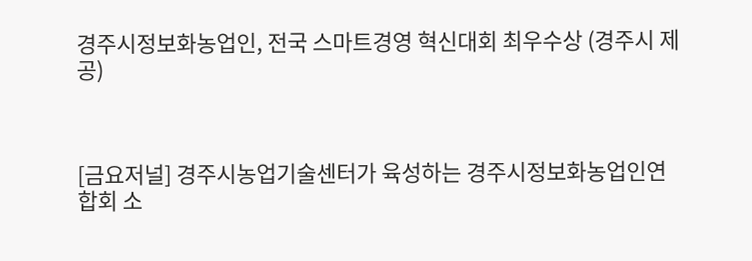경주시정보화농업인, 전국 스마트경영 혁신대회 최우수상 (경주시 제공)



[금요저널] 경주시농업기술센터가 육성하는 경주시정보화농업인연합회 소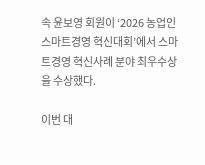속 윤보영 회원이 ‘2026 농업인 스마트경영 혁신대회’에서 스마트경영 혁신사례 분야 최우수상을 수상했다.

이번 대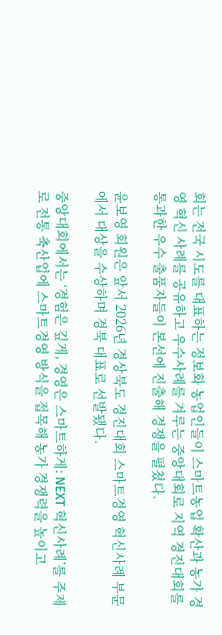회는 전국 시도를 대표하는 정보화 농업인들이 스마트농업 확산과 농가 경영 혁신 사례를 공유하고 우수사례를 겨루는 중앙대회로 지역 경진대회를 통과한 우수 출품자들이 본선에 진출해 경쟁을 펼쳤다.

윤보영 회원은 앞서 2026년 경상북도 경진대회 스마트경영 혁신사례 부문에서 대상을 수상하며 경북 대표로 선발됐다.

중앙대회에서는 ‘경험은 깊게, 경영은 스마트하게: NEXT 혁신사례’를 주제로 전통 축산업에 스마트경영 방식을 접목해 농가 경쟁력을 높이고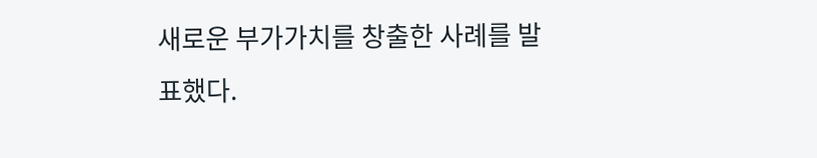새로운 부가가치를 창출한 사례를 발표했다.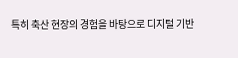특히 축산 현장의 경험을 바탕으로 디지털 기반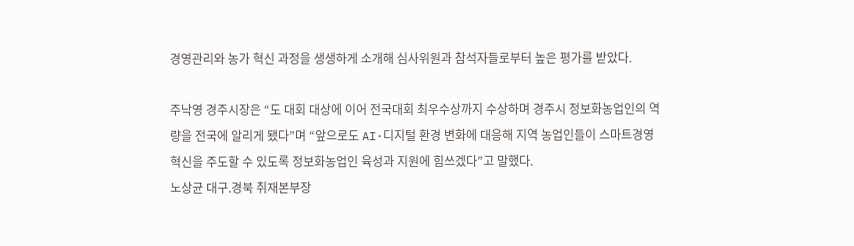경영관리와 농가 혁신 과정을 생생하게 소개해 심사위원과 참석자들로부터 높은 평가를 받았다.

주낙영 경주시장은 “도 대회 대상에 이어 전국대회 최우수상까지 수상하며 경주시 정보화농업인의 역량을 전국에 알리게 됐다”며 “앞으로도 AI·디지털 환경 변화에 대응해 지역 농업인들이 스마트경영 혁신을 주도할 수 있도록 정보화농업인 육성과 지원에 힘쓰겠다”고 말했다.
노상균 대구.경북 취재본부장